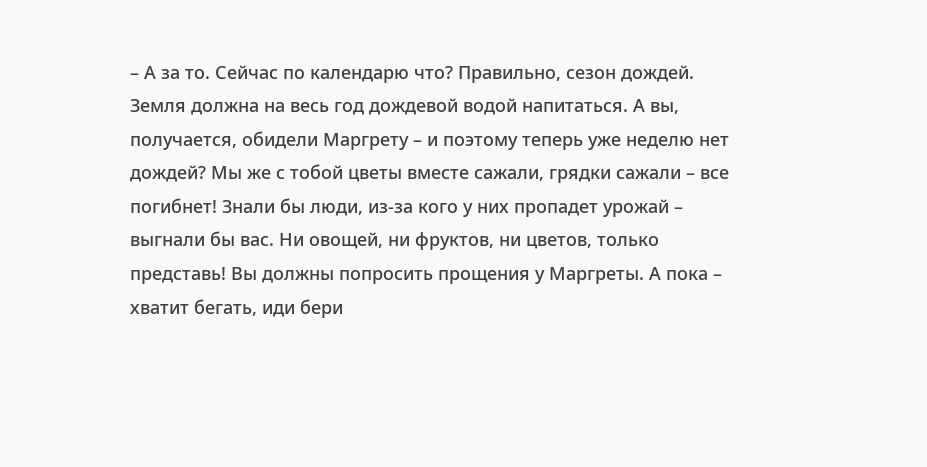– А за то. Сейчас по календарю что? Правильно, сезон дождей. Земля должна на весь год дождевой водой напитаться. А вы, получается, обидели Маргрету – и поэтому теперь уже неделю нет дождей? Мы же с тобой цветы вместе сажали, грядки сажали – все погибнет! Знали бы люди, из-за кого у них пропадет урожай – выгнали бы вас. Ни овощей, ни фруктов, ни цветов, только представь! Вы должны попросить прощения у Маргреты. А пока – хватит бегать, иди бери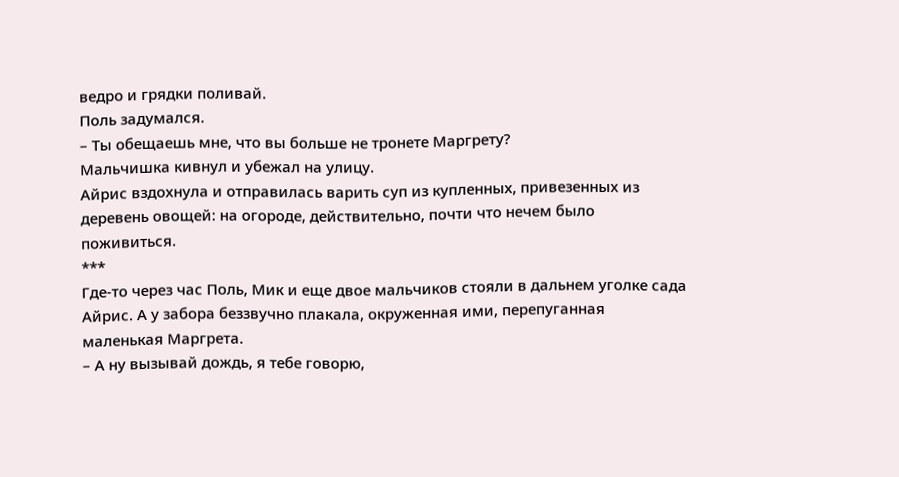ведро и грядки поливай.
Поль задумался.
– Ты обещаешь мне, что вы больше не тронете Маргрету?
Мальчишка кивнул и убежал на улицу.
Айрис вздохнула и отправилась варить суп из купленных, привезенных из деревень овощей: на огороде, действительно, почти что нечем было поживиться.
***
Где-то через час Поль, Мик и еще двое мальчиков стояли в дальнем уголке сада Айрис. А у забора беззвучно плакала, окруженная ими, перепуганная маленькая Маргрета.
– А ну вызывай дождь, я тебе говорю,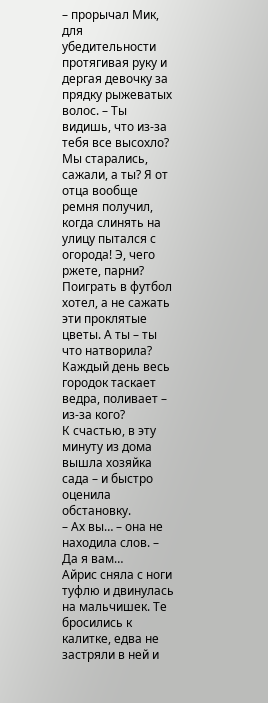– прорычал Мик, для убедительности протягивая руку и дергая девочку за прядку рыжеватых волос. – Ты видишь, что из-за тебя все высохло? Мы старались, сажали, а ты? Я от отца вообще ремня получил, когда слинять на улицу пытался с огорода! Э, чего ржете, парни? Поиграть в футбол хотел, а не сажать эти проклятые цветы. А ты – ты что натворила? Каждый день весь городок таскает ведра, поливает – из-за кого?
К счастью, в эту минуту из дома вышла хозяйка сада – и быстро оценила обстановку.
– Ах вы… – она не находила слов. – Да я вам…
Айрис сняла с ноги туфлю и двинулась на мальчишек. Те бросились к калитке, едва не застряли в ней и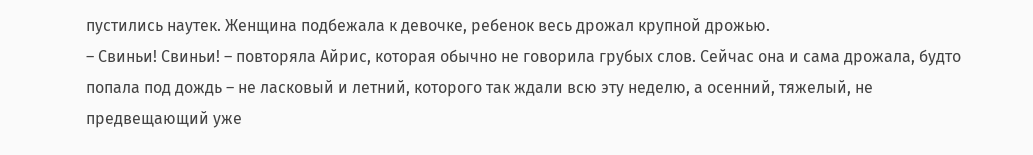пустились наутек. Женщина подбежала к девочке, ребенок весь дрожал крупной дрожью.
– Свиньи! Свиньи! – повторяла Айрис, которая обычно не говорила грубых слов. Сейчас она и сама дрожала, будто попала под дождь – не ласковый и летний, которого так ждали всю эту неделю, а осенний, тяжелый, не предвещающий уже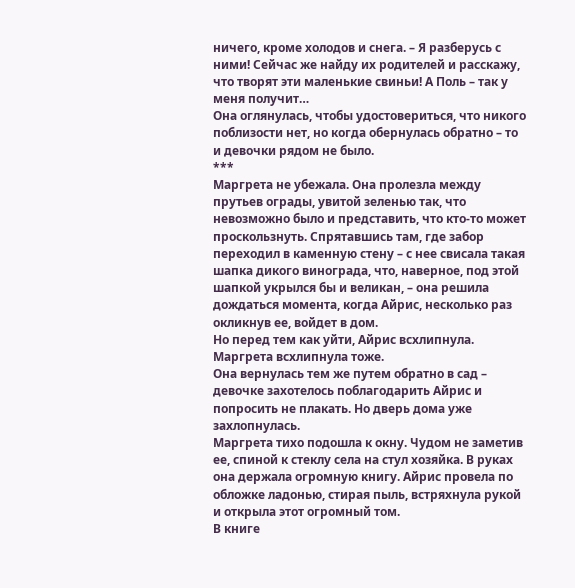ничего, кроме холодов и снега. – Я разберусь с ними! Сейчас же найду их родителей и расскажу, что творят эти маленькие свиньи! А Поль – так у меня получит…
Она оглянулась, чтобы удостовериться, что никого поблизости нет, но когда обернулась обратно – то и девочки рядом не было.
***
Маргрета не убежала. Она пролезла между прутьев ограды, увитой зеленью так, что невозможно было и представить, что кто-то может проскользнуть. Спрятавшись там, где забор переходил в каменную стену – с нее свисала такая шапка дикого винограда, что, наверное, под этой шапкой укрылся бы и великан, – она решила дождаться момента, когда Айрис, несколько раз окликнув ее, войдет в дом.
Но перед тем как уйти, Айрис всхлипнула.
Маргрета всхлипнула тоже.
Она вернулась тем же путем обратно в сад – девочке захотелось поблагодарить Айрис и попросить не плакать. Но дверь дома уже захлопнулась.
Маргрета тихо подошла к окну. Чудом не заметив ее, спиной к стеклу села на стул хозяйка. В руках она держала огромную книгу. Айрис провела по обложке ладонью, стирая пыль, встряхнула рукой и открыла этот огромный том.
В книге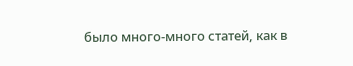было много-много статей, как в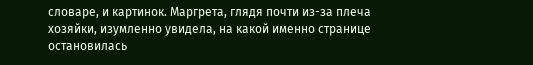словаре, и картинок. Маргрета, глядя почти из-за плеча хозяйки, изумленно увидела, на какой именно странице остановилась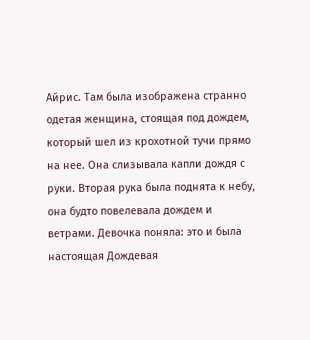Айрис. Там была изображена странно одетая женщина, стоящая под дождем, который шел из крохотной тучи прямо на нее. Она слизывала капли дождя с руки. Вторая рука была поднята к небу, она будто повелевала дождем и ветрами. Девочка поняла: это и была настоящая Дождевая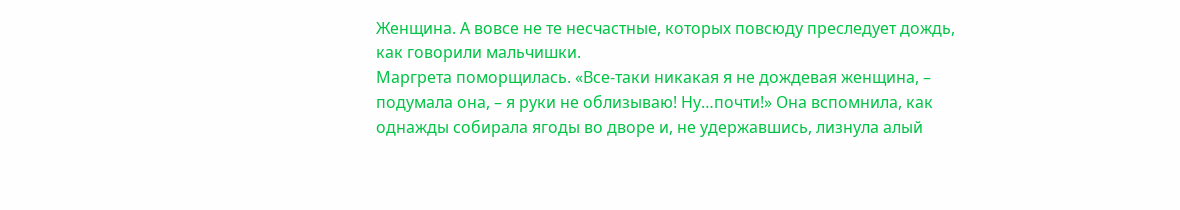Женщина. А вовсе не те несчастные, которых повсюду преследует дождь, как говорили мальчишки.
Маргрета поморщилась. «Все-таки никакая я не дождевая женщина, – подумала она, – я руки не облизываю! Ну…почти!» Она вспомнила, как однажды собирала ягоды во дворе и, не удержавшись, лизнула алый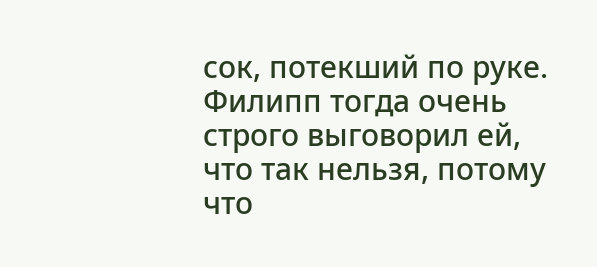сок, потекший по руке. Филипп тогда очень строго выговорил ей, что так нельзя, потому что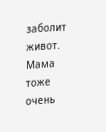заболит живот. Мама тоже очень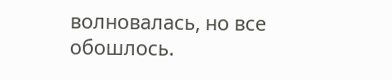волновалась, но все обошлось.